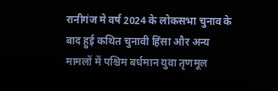रानीगंज मे वर्ष 2024 के लोकसभा चुनाव के बाद हुई कथित चुनावी हिंसा और अन्य मामलों में पश्चिम बर्धमान युवा तृणमूल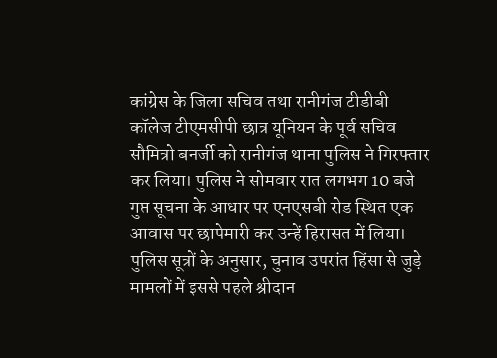कांग्रेस के जिला सचिव तथा रानीगंज टीडीबी कॉलेज टीएमसीपी छात्र यूनियन के पूर्व सचिव सौमित्रो बनर्जी को रानीगंज थाना पुलिस ने गिरफ्तार कर लिया। पुलिस ने सोमवार रात लगभग 10 बजे गुप्त सूचना के आधार पर एनएसबी रोड स्थित एक आवास पर छापेमारी कर उन्हें हिरासत में लिया। पुलिस सूत्रों के अनुसार, चुनाव उपरांत हिंसा से जुड़े मामलों में इससे पहले श्रीदान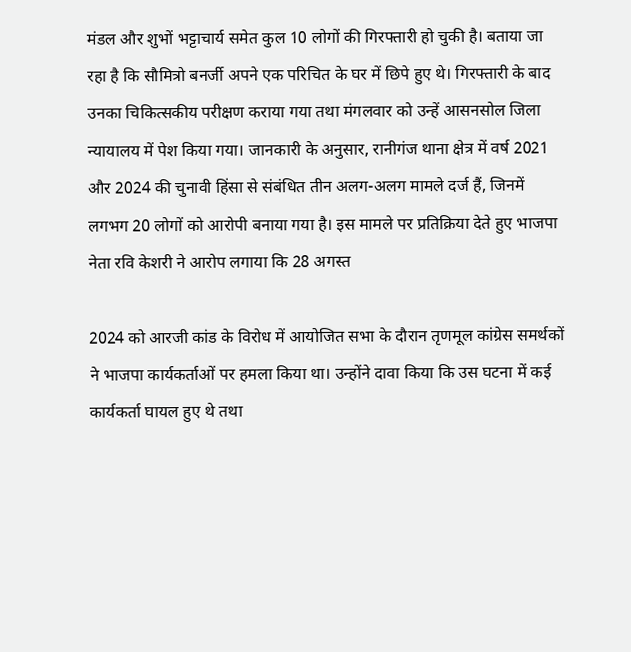मंडल और शुभों भट्टाचार्य समेत कुल 10 लोगों की गिरफ्तारी हो चुकी है। बताया जा रहा है कि सौमित्रो बनर्जी अपने एक परिचित के घर में छिपे हुए थे। गिरफ्तारी के बाद उनका चिकित्सकीय परीक्षण कराया गया तथा मंगलवार को उन्हें आसनसोल जिला न्यायालय में पेश किया गया। जानकारी के अनुसार, रानीगंज थाना क्षेत्र में वर्ष 2021 और 2024 की चुनावी हिंसा से संबंधित तीन अलग-अलग मामले दर्ज हैं, जिनमें लगभग 20 लोगों को आरोपी बनाया गया है। इस मामले पर प्रतिक्रिया देते हुए भाजपा नेता रवि केशरी ने आरोप लगाया कि 28 अगस्त

2024 को आरजी कांड के विरोध में आयोजित सभा के दौरान तृणमूल कांग्रेस समर्थकों ने भाजपा कार्यकर्ताओं पर हमला किया था। उन्होंने दावा किया कि उस घटना में कई कार्यकर्ता घायल हुए थे तथा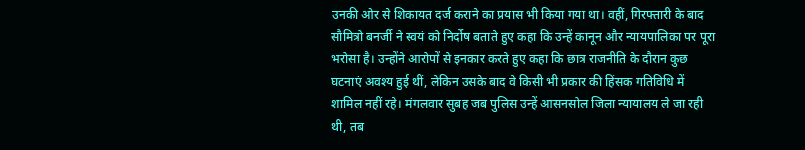उनकी ओर से शिकायत दर्ज कराने का प्रयास भी किया गया था। वहीं, गिरफ्तारी के बाद सौमित्रो बनर्जी ने स्वयं को निर्दोष बताते हुए कहा कि उन्हें कानून और न्यायपालिका पर पूरा भरोसा है। उन्होंने आरोपों से इनकार करते हुए कहा कि छात्र राजनीति के दौरान कुछ घटनाएं अवश्य हुई थीं, लेकिन उसके बाद वे किसी भी प्रकार की हिंसक गतिविधि में शामिल नहीं रहे। मंगलवार सुबह जब पुलिस उन्हें आसनसोल जिला न्यायालय ले जा रही थी, तब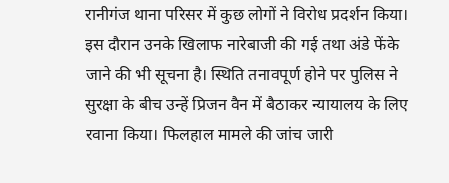रानीगंज थाना परिसर में कुछ लोगों ने विरोध प्रदर्शन किया। इस दौरान उनके खिलाफ नारेबाजी की गई तथा अंडे फेंके जाने की भी सूचना है। स्थिति तनावपूर्ण होने पर पुलिस ने सुरक्षा के बीच उन्हें प्रिजन वैन में बैठाकर न्यायालय के लिए रवाना किया। फिलहाल मामले की जांच जारी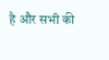है और सभी की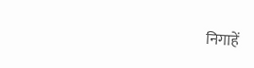निगाहें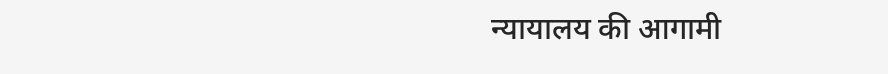न्यायालय की आगामी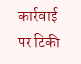कार्रवाई पर टिकी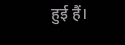हुई हैं।